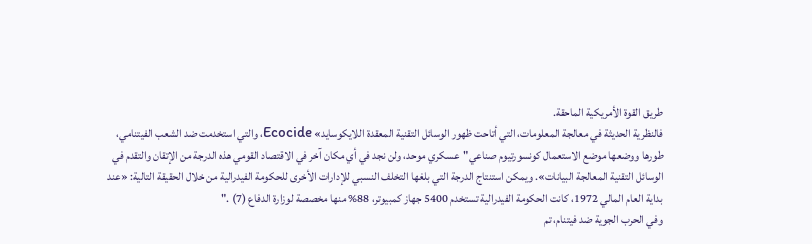طريق القوة الأمريكية الماحقة.
فالنظرية الحديثة في معالجة المعلومات، التي أتاحت ظهور الوسائل التقنية المعقدة اللايكوسايد» Ecocide، والتي استخدمت ضد الشعب الفيتنامي، طورها ووضعها موضع الاستعمال کونسورتيوم صناعي"عسكري موحد، ولن نجد في أي مكان آخر في الاقتصاد القومي هذه الدرجة من الإتقان والتقدم في الوسائل التقنية المعالجة البيانات». ويمكن استنتاج الدرجة التي بلغها التخلف النسبي للإدارات الأخرى للحكومة الفيدرالية من خلال الحقيقة التالية: «عند بداية العام المالي 1972، كانت الحكومة الفيدرالية تستخدم 5400 جهاز كمبيوتر، 88% منها مخصصة لوزارة الدفاع (7) ."
وفي الحرب الجوية ضد فيتنام، تم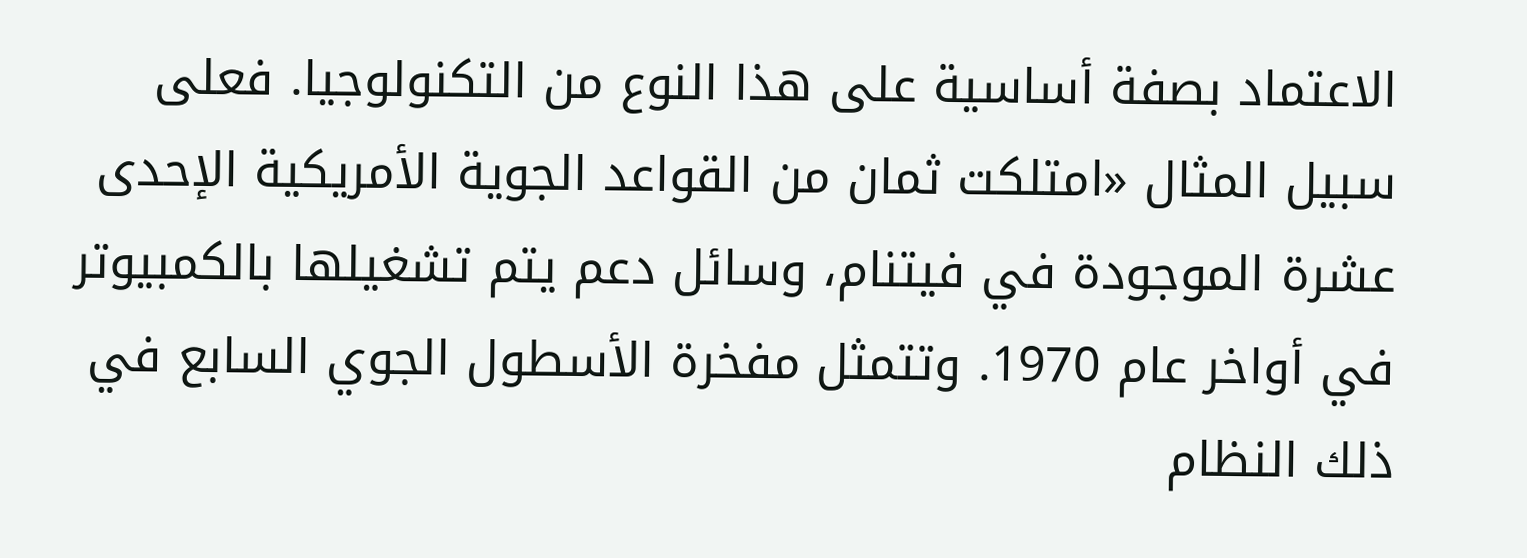الاعتماد بصفة أساسية على هذا النوع من التكنولوجيا. فعلى سبيل المثال «امتلكت ثمان من القواعد الجوية الأمريكية الإحدى عشرة الموجودة في فيتنام، وسائل دعم يتم تشغيلها بالكمبيوتر في أواخر عام 1970. وتتمثل مفخرة الأسطول الجوي السابع في ذلك النظام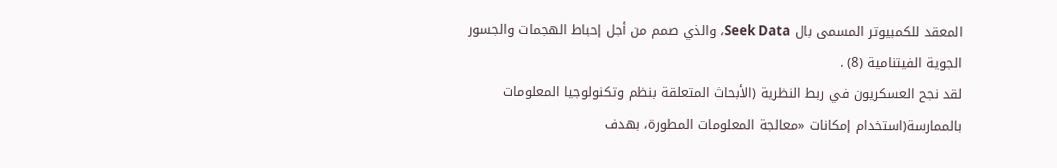المعقد للكمبيوتر المسمى بال Seek Data، والذي صمم من أجل إحباط الهجمات والجسور الجوية الفيتنامية (8) .
لقد نجح العسكريون في ربط النظرية (الأبحاث المتعلقة بنظم وتكنولوجيا المعلومات بالممارسة(استخدام إمكانات «معالجة المعلومات المطورة، بهدف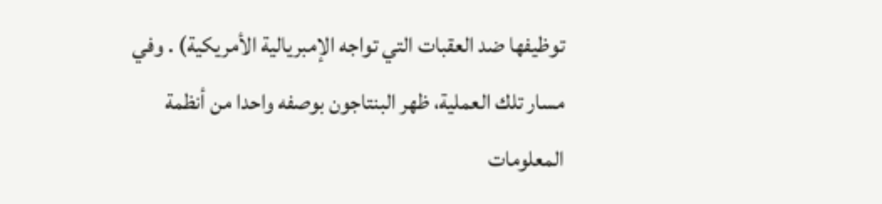توظيفها ضد العقبات التي تواجه الإمبريالية الأمريكية) . وفي مسار تلك العملية، ظهر البنتاجون بوصفه واحدا من أنظمة المعلومات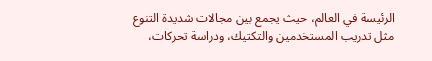الرئيسة في العالم، حيث يجمع بين مجالات شديدة التنوع مثل تدريب المستخدمين والتكتيك، ودراسة تحركات،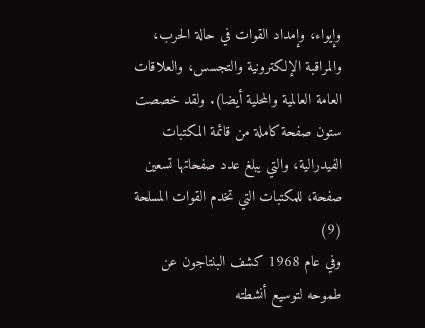وإيواء، وإمداد القوات في حالة الحرب، والمراقبة الإلكترونية والتجسس، والعلاقات العامة العالمية والمحلية أيضا). ولقد خصصت ستون صفحة كاملة من قائمة المكتبات الفيدرالية، والتي يبلغ عدد صفحاتها تسعين صفحة، للمكتبات التي تخدم القوات المسلحة (9)
وفي عام 1968 کشف البنتاجون عن طموحه لتوسيع أنشطته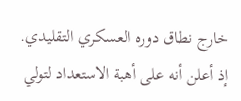خارج نطاق دوره العسكري التقليدي.
إذ أعلن أنه على أهبة الاستعداد لتولي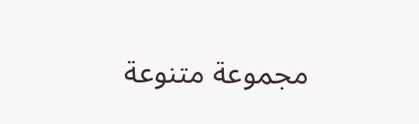مجموعة متنوعة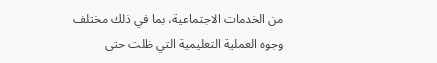من الخدمات الاجتماعية، بما في ذلك مختلف وجوه العملية التعليمية التي ظلت حتى